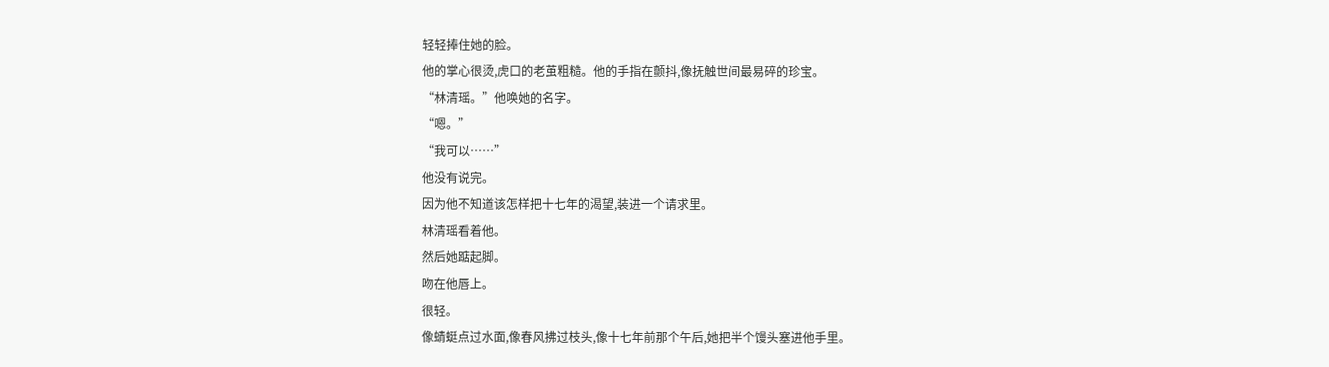轻轻捧住她的脸。
他的掌心很烫,虎口的老茧粗糙。他的手指在颤抖,像抚触世间最易碎的珍宝。
“林清瑶。”他唤她的名字。
“嗯。”
“我可以……”
他没有说完。
因为他不知道该怎样把十七年的渴望,装进一个请求里。
林清瑶看着他。
然后她踮起脚。
吻在他唇上。
很轻。
像蜻蜓点过水面,像春风拂过枝头,像十七年前那个午后,她把半个馒头塞进他手里。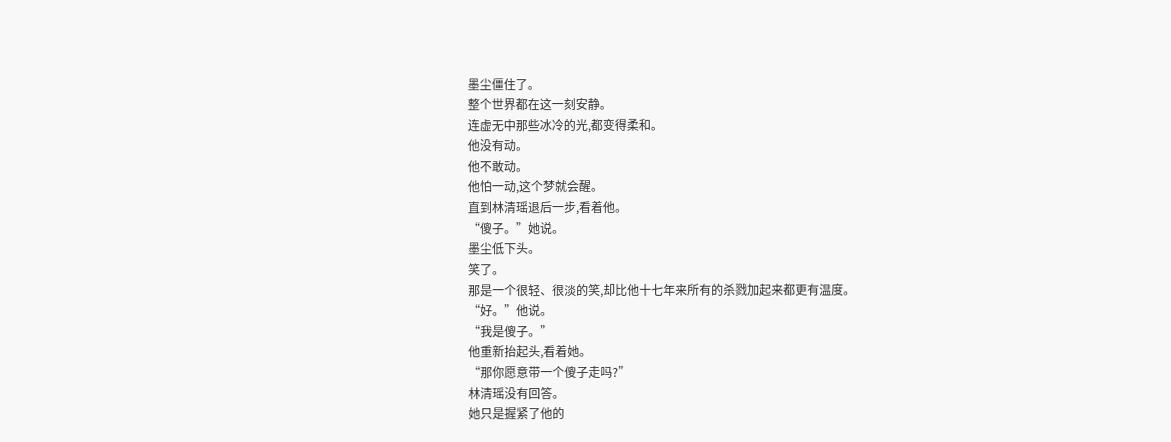墨尘僵住了。
整个世界都在这一刻安静。
连虚无中那些冰冷的光,都变得柔和。
他没有动。
他不敢动。
他怕一动,这个梦就会醒。
直到林清瑶退后一步,看着他。
“傻子。”她说。
墨尘低下头。
笑了。
那是一个很轻、很淡的笑,却比他十七年来所有的杀戮加起来都更有温度。
“好。”他说。
“我是傻子。”
他重新抬起头,看着她。
“那你愿意带一个傻子走吗?”
林清瑶没有回答。
她只是握紧了他的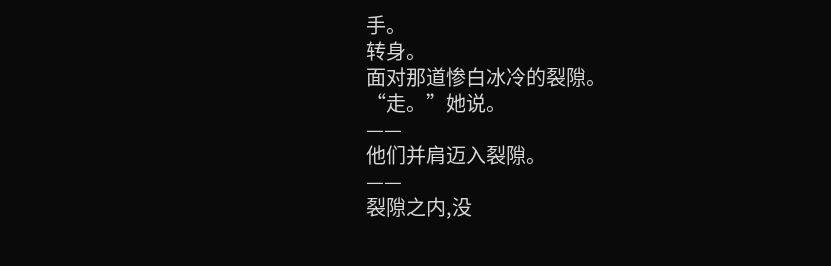手。
转身。
面对那道惨白冰冷的裂隙。
“走。”她说。
——
他们并肩迈入裂隙。
——
裂隙之内,没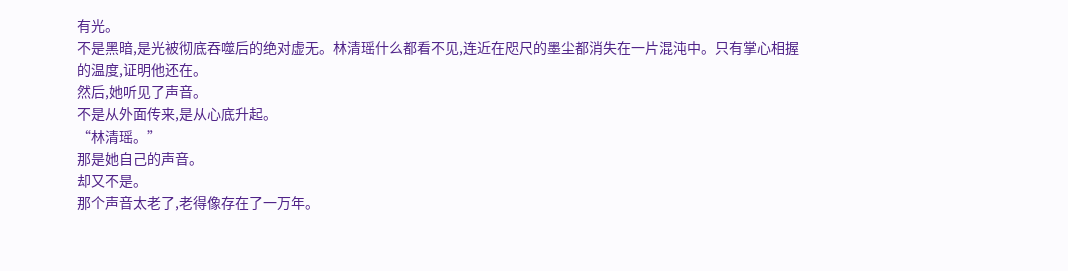有光。
不是黑暗,是光被彻底吞噬后的绝对虚无。林清瑶什么都看不见,连近在咫尺的墨尘都消失在一片混沌中。只有掌心相握的温度,证明他还在。
然后,她听见了声音。
不是从外面传来,是从心底升起。
“林清瑶。”
那是她自己的声音。
却又不是。
那个声音太老了,老得像存在了一万年。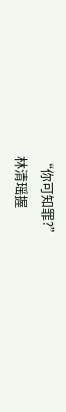“你可知罪?”
林清瑶握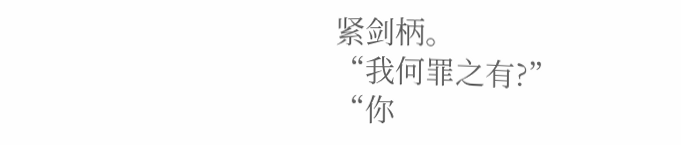紧剑柄。
“我何罪之有?”
“你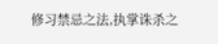修习禁忌之法,执掌诛杀之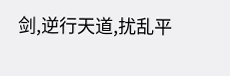剑,逆行天道,扰乱平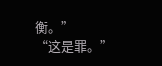衡。”
“这是罪。”